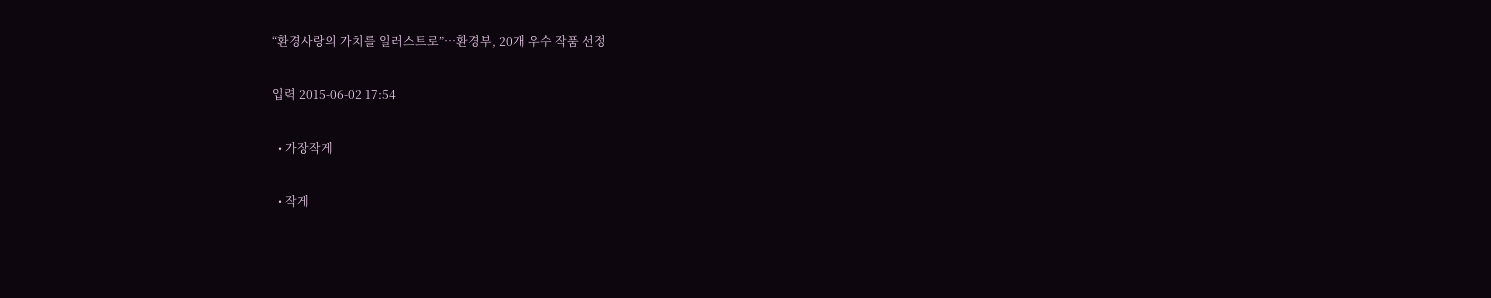“환경사랑의 가치를 일러스트로”…환경부, 20개 우수 작품 선정

입력 2015-06-02 17:54

  • 가장작게

  • 작게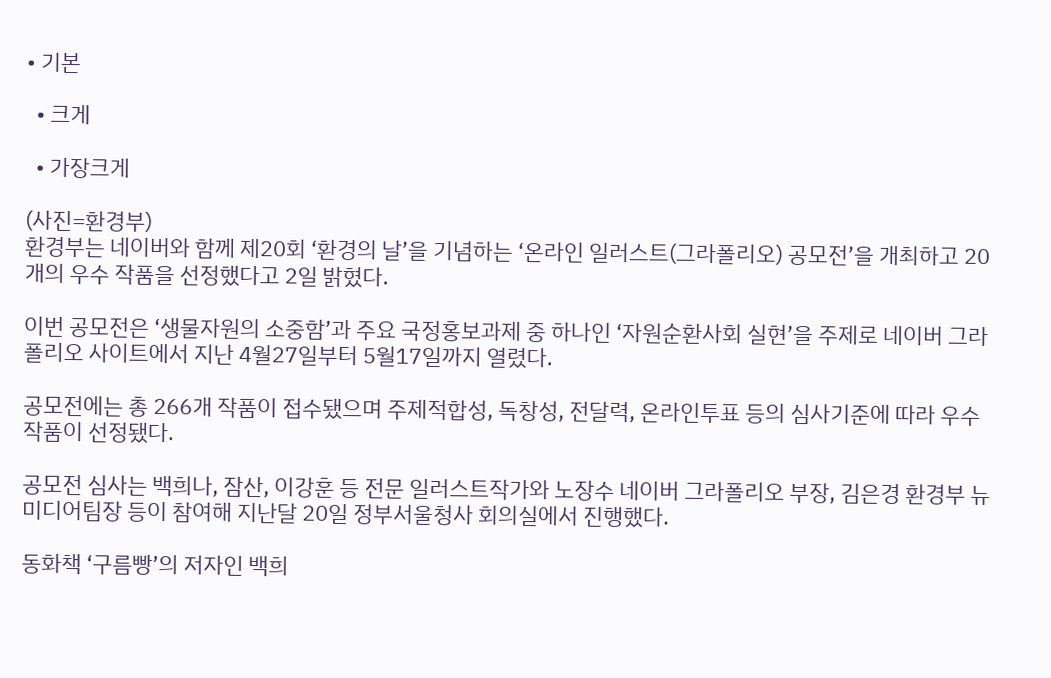• 기본

  • 크게

  • 가장크게

(사진=환경부)
환경부는 네이버와 함께 제20회 ‘환경의 날’을 기념하는 ‘온라인 일러스트(그라폴리오) 공모전’을 개최하고 20개의 우수 작품을 선정했다고 2일 밝혔다.

이번 공모전은 ‘생물자원의 소중함’과 주요 국정홍보과제 중 하나인 ‘자원순환사회 실현’을 주제로 네이버 그라폴리오 사이트에서 지난 4월27일부터 5월17일까지 열렸다.

공모전에는 총 266개 작품이 접수됐으며 주제적합성, 독창성, 전달력, 온라인투표 등의 심사기준에 따라 우수 작품이 선정됐다.

공모전 심사는 백희나, 잠산, 이강훈 등 전문 일러스트작가와 노장수 네이버 그라폴리오 부장, 김은경 환경부 뉴미디어팀장 등이 참여해 지난달 20일 정부서울청사 회의실에서 진행했다.

동화책 ‘구름빵’의 저자인 백희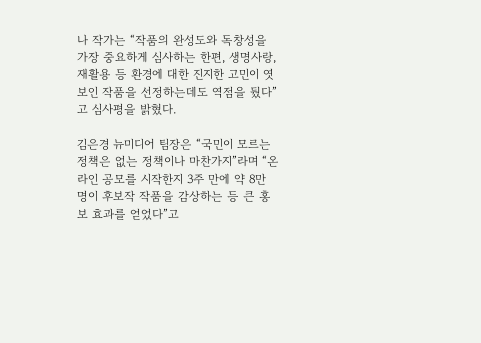나 작가는 “작품의 완성도와 독창성을 가장 중요하게 심사하는 한편, 생명사랑, 재활용 등 환경에 대한 진지한 고민이 엿보인 작품을 선정하는데도 역점을 뒀다”고 심사평을 밝혔다.

김은경 뉴미디어 팀장은 “국민이 모르는 정책은 없는 정책이나 마찬가지”라며 “온라인 공모를 시작한지 3주 만에 약 8만 명이 후보작 작품을 감상하는 등 큰 홍보 효과를 얻었다”고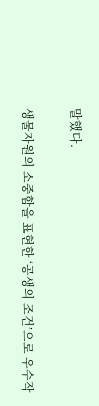말했다.

생물자원의 소중함을 표현한 ‘공생의 조건’으로 우수작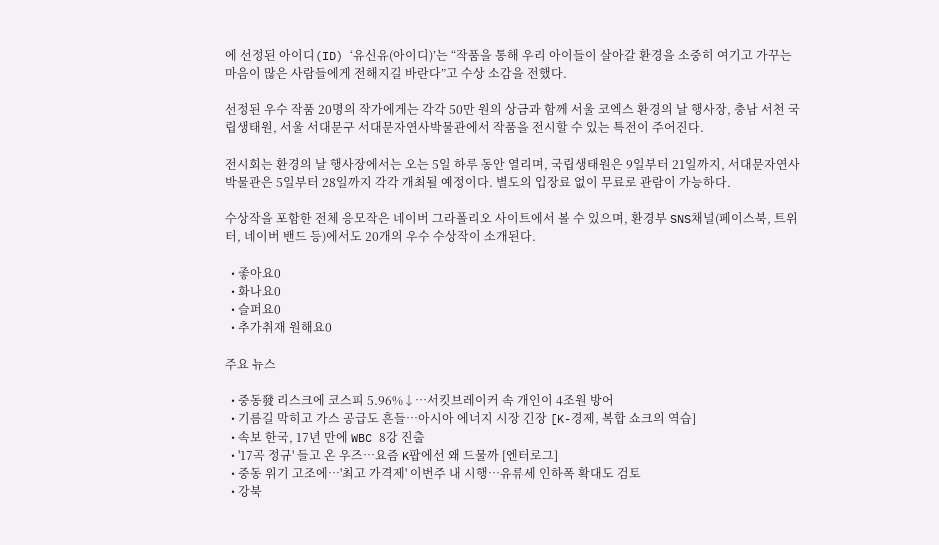에 선정된 아이디(ID) ‘유신유(아이디)’는 “작품을 통해 우리 아이들이 살아갈 환경을 소중히 여기고 가꾸는 마음이 많은 사람들에게 전해지길 바란다”고 수상 소감을 전했다.

선정된 우수 작품 20명의 작가에게는 각각 50만 원의 상금과 함께 서울 코엑스 환경의 날 행사장, 충남 서천 국립생태원, 서울 서대문구 서대문자연사박물관에서 작품을 전시할 수 있는 특전이 주어진다.

전시회는 환경의 날 행사장에서는 오는 5일 하루 동안 열리며, 국립생태원은 9일부터 21일까지, 서대문자연사박물관은 5일부터 28일까지 각각 개최될 예정이다. 별도의 입장료 없이 무료로 관람이 가능하다.

수상작을 포함한 전체 응모작은 네이버 그라폴리오 사이트에서 볼 수 있으며, 환경부 SNS채널(페이스북, 트위터, 네이버 밴드 등)에서도 20개의 우수 수상작이 소개된다.

  • 좋아요0
  • 화나요0
  • 슬퍼요0
  • 추가취재 원해요0

주요 뉴스

  • 중동發 리스크에 코스피 5.96%↓⋯서킷브레이커 속 개인이 4조원 방어
  • 기름길 막히고 가스 공급도 흔들…아시아 에너지 시장 긴장 [K-경제, 복합 쇼크의 역습]
  • 속보 한국, 17년 만에 WBC 8강 진출
  • '17곡 정규' 들고 온 우즈⋯요즘 K팝에선 왜 드물까 [엔터로그]
  • 중동 위기 고조에…'최고 가격제' 이번주 내 시행…유류세 인하폭 확대도 검토
  • 강북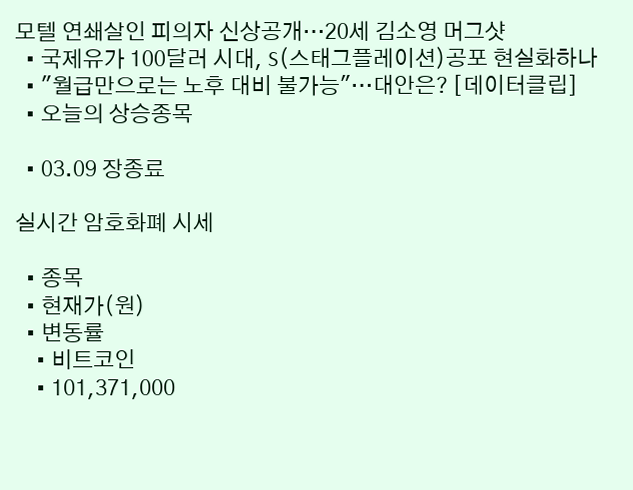모텔 연쇄살인 피의자 신상공개…20세 김소영 머그샷
  • 국제유가 100달러 시대, S(스태그플레이션)공포 현실화하나
  • "월급만으로는 노후 대비 불가능"…대안은? [데이터클립]
  • 오늘의 상승종목

  • 03.09 장종료

실시간 암호화폐 시세

  • 종목
  • 현재가(원)
  • 변동률
    • 비트코인
    • 101,371,000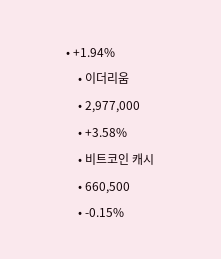• +1.94%
    • 이더리움
    • 2,977,000
    • +3.58%
    • 비트코인 캐시
    • 660,500
    • -0.15%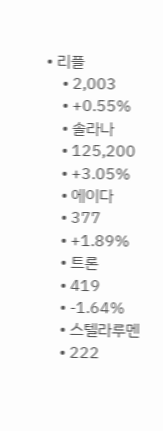• 리플
    • 2,003
    • +0.55%
    • 솔라나
    • 125,200
    • +3.05%
    • 에이다
    • 377
    • +1.89%
    • 트론
    • 419
    • -1.64%
    • 스텔라루멘
    • 222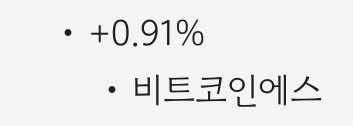• +0.91%
    • 비트코인에스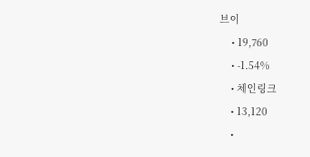브이
    • 19,760
    • -1.54%
    • 체인링크
    • 13,120
    •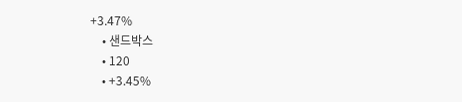+3.47%
    • 샌드박스
    • 120
    • +3.45%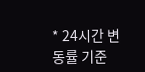* 24시간 변동률 기준